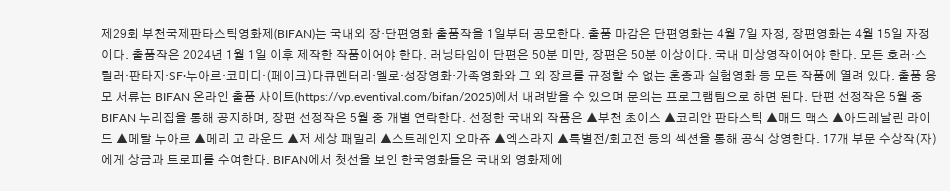제29회 부천국제판타스틱영화제(BIFAN)는 국내외 장·단편영화 출품작을 1일부터 공모한다. 출품 마감은 단편영화는 4월 7일 자정, 장편영화는 4월 15일 자정이다. 출품작은 2024년 1월 1일 이후 제작한 작품이어야 한다. 러닝타임이 단편은 50분 미만, 장편은 50분 이상이다. 국내 미상영작이어야 한다. 모든 호러·스릴러·판타지·SF·누아르·코미디·(페이크)다큐멘터리·멜로·성장영화·가족영화와 그 외 장르를 규정할 수 없는 혼종과 실험영화 등 모든 작품에 열려 있다. 출품 응모 서류는 BIFAN 온라인 출품 사이트(https://vp.eventival.com/bifan/2025)에서 내려받을 수 있으며 문의는 프로그램팀으로 하면 된다. 단편 선정작은 5월 중 BIFAN 누리집을 통해 공지하며, 장편 선정작은 5월 중 개별 연락한다. 선정한 국내외 작품은 ▲부천 초이스 ▲코리안 판타스틱 ▲매드 맥스 ▲아드레날린 라이드 ▲메탈 누아르 ▲메리 고 라운드 ▲저 세상 패밀리 ▲스트레인지 오마쥬 ▲엑스라지 ▲특별전/회고전 등의 섹션을 통해 공식 상영한다. 17개 부문 수상작(자)에게 상금과 트로피를 수여한다. BIFAN에서 첫선을 보인 한국영화들은 국내외 영화제에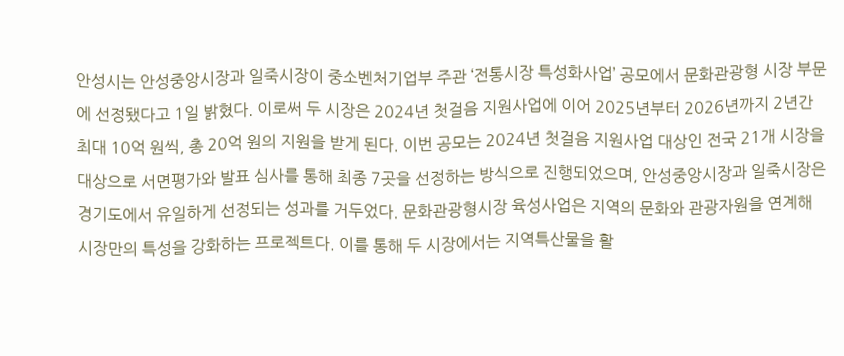안성시는 안성중앙시장과 일죽시장이 중소벤처기업부 주관 ‘전통시장 특성화사업’ 공모에서 문화관광형 시장 부문에 선정됐다고 1일 밝혔다. 이로써 두 시장은 2024년 첫걸음 지원사업에 이어 2025년부터 2026년까지 2년간 최대 10억 원씩, 총 20억 원의 지원을 받게 된다. 이번 공모는 2024년 첫걸음 지원사업 대상인 전국 21개 시장을 대상으로 서면평가와 발표 심사를 통해 최종 7곳을 선정하는 방식으로 진행되었으며, 안성중앙시장과 일죽시장은 경기도에서 유일하게 선정되는 성과를 거두었다. 문화관광형시장 육성사업은 지역의 문화와 관광자원을 연계해 시장만의 특성을 강화하는 프로젝트다. 이를 통해 두 시장에서는 지역특산물을 활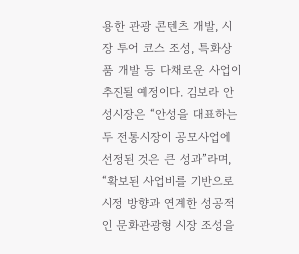용한 관광 콘텐츠 개발, 시장 투어 코스 조성, 특화상품 개발 등 다채로운 사업이 추진될 예정이다. 김보라 안성시장은 “안성을 대표하는 두 전통시장이 공모사업에 선정된 것은 큰 성과”라며, “확보된 사업비를 기반으로 시정 방향과 연계한 성공적인 문화관광형 시장 조성을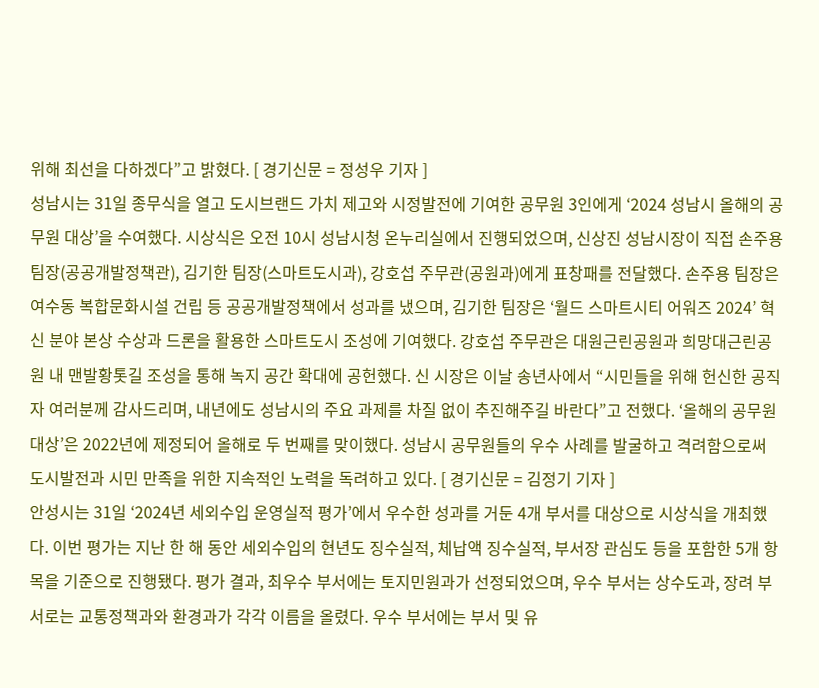위해 최선을 다하겠다”고 밝혔다. [ 경기신문 = 정성우 기자 ]
성남시는 31일 종무식을 열고 도시브랜드 가치 제고와 시정발전에 기여한 공무원 3인에게 ‘2024 성남시 올해의 공무원 대상’을 수여했다. 시상식은 오전 10시 성남시청 온누리실에서 진행되었으며, 신상진 성남시장이 직접 손주용 팀장(공공개발정책관), 김기한 팀장(스마트도시과), 강호섭 주무관(공원과)에게 표창패를 전달했다. 손주용 팀장은 여수동 복합문화시설 건립 등 공공개발정책에서 성과를 냈으며, 김기한 팀장은 ‘월드 스마트시티 어워즈 2024’ 혁신 분야 본상 수상과 드론을 활용한 스마트도시 조성에 기여했다. 강호섭 주무관은 대원근린공원과 희망대근린공원 내 맨발황톳길 조성을 통해 녹지 공간 확대에 공헌했다. 신 시장은 이날 송년사에서 “시민들을 위해 헌신한 공직자 여러분께 감사드리며, 내년에도 성남시의 주요 과제를 차질 없이 추진해주길 바란다”고 전했다. ‘올해의 공무원 대상’은 2022년에 제정되어 올해로 두 번째를 맞이했다. 성남시 공무원들의 우수 사례를 발굴하고 격려함으로써 도시발전과 시민 만족을 위한 지속적인 노력을 독려하고 있다. [ 경기신문 = 김정기 기자 ]
안성시는 31일 ‘2024년 세외수입 운영실적 평가’에서 우수한 성과를 거둔 4개 부서를 대상으로 시상식을 개최했다. 이번 평가는 지난 한 해 동안 세외수입의 현년도 징수실적, 체납액 징수실적, 부서장 관심도 등을 포함한 5개 항목을 기준으로 진행됐다. 평가 결과, 최우수 부서에는 토지민원과가 선정되었으며, 우수 부서는 상수도과, 장려 부서로는 교통정책과와 환경과가 각각 이름을 올렸다. 우수 부서에는 부서 및 유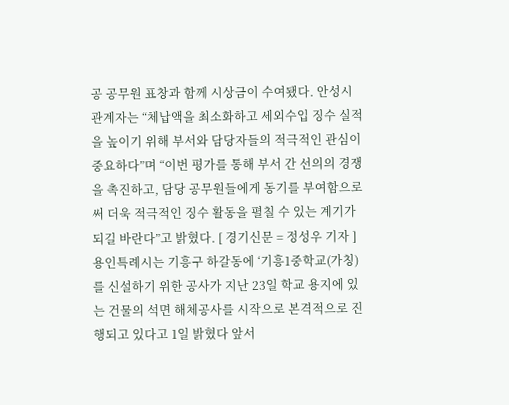공 공무원 표창과 함께 시상금이 수여됐다. 안성시 관계자는 “체납액을 최소화하고 세외수입 징수 실적을 높이기 위해 부서와 담당자들의 적극적인 관심이 중요하다”며 “이번 평가를 통해 부서 간 선의의 경쟁을 촉진하고, 담당 공무원들에게 동기를 부여함으로써 더욱 적극적인 징수 활동을 펼칠 수 있는 계기가 되길 바란다”고 밝혔다. [ 경기신문 = 정성우 기자 ]
용인특례시는 기흥구 하갈동에 ‘기흥1중학교(가칭)를 신설하기 위한 공사가 지난 23일 학교 용지에 있는 건물의 석면 해체공사를 시작으로 본격적으로 진행되고 있다고 1일 밝혔다 앞서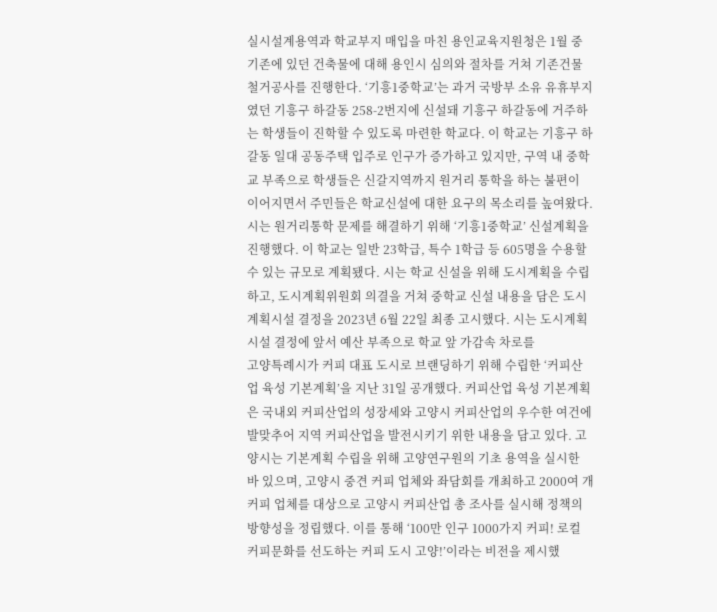실시설계용역과 학교부지 매입을 마친 용인교육지원청은 1월 중 기존에 있던 건축물에 대해 용인시 심의와 절차를 거쳐 기존건물 철거공사를 진행한다. ‘기흥1중학교’는 과거 국방부 소유 유휴부지였던 기흥구 하갈동 258-2번지에 신설돼 기흥구 하갈동에 거주하는 학생들이 진학할 수 있도록 마련한 학교다. 이 학교는 기흥구 하갈동 일대 공동주택 입주로 인구가 증가하고 있지만, 구역 내 중학교 부족으로 학생들은 신갈지역까지 원거리 통학을 하는 불편이 이어지면서 주민들은 학교신설에 대한 요구의 목소리를 높여왔다. 시는 원거리통학 문제를 해결하기 위해 ‘기흥1중학교’ 신설계획을 진행했다. 이 학교는 일반 23학급, 특수 1학급 등 605명을 수용할 수 있는 규모로 계획됐다. 시는 학교 신설을 위해 도시계획을 수립하고, 도시계획위원회 의결을 거쳐 중학교 신설 내용을 담은 도시계획시설 결정을 2023년 6월 22일 최종 고시했다. 시는 도시계획시설 결정에 앞서 예산 부족으로 학교 앞 가감속 차로를
고양특례시가 커피 대표 도시로 브랜딩하기 위해 수립한 ‘커피산업 육성 기본계획’을 지난 31일 공개했다. 커피산업 육성 기본계획은 국내외 커피산업의 성장세와 고양시 커피산업의 우수한 여건에 발맞추어 지역 커피산업을 발전시키기 위한 내용을 담고 있다. 고양시는 기본계획 수립을 위해 고양연구원의 기초 용역을 실시한 바 있으며, 고양시 중견 커피 업체와 좌담회를 개최하고 2000여 개 커피 업체를 대상으로 고양시 커피산업 총 조사를 실시해 정책의 방향성을 정립했다. 이를 통해 ‘100만 인구 1000가지 커피! 로컬 커피문화를 선도하는 커피 도시 고양!’이라는 비전을 제시했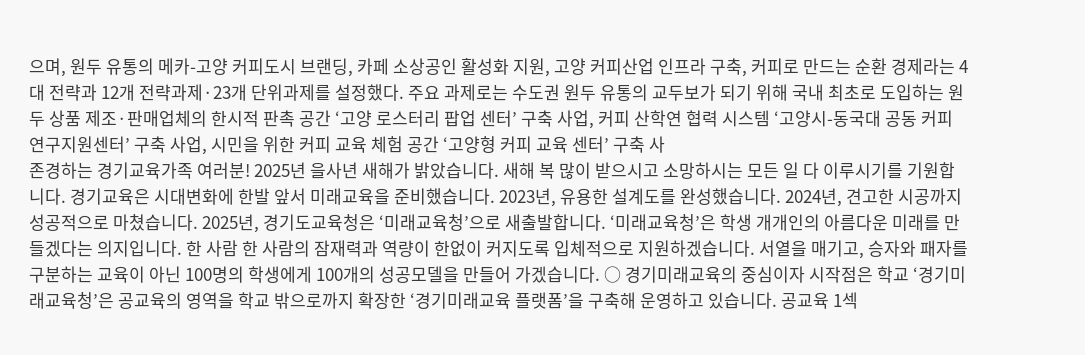으며, 원두 유통의 메카-고양 커피도시 브랜딩, 카페 소상공인 활성화 지원, 고양 커피산업 인프라 구축, 커피로 만드는 순환 경제라는 4대 전략과 12개 전략과제·23개 단위과제를 설정했다. 주요 과제로는 수도권 원두 유통의 교두보가 되기 위해 국내 최초로 도입하는 원두 상품 제조·판매업체의 한시적 판촉 공간 ‘고양 로스터리 팝업 센터’ 구축 사업, 커피 산학연 협력 시스템 ‘고양시-동국대 공동 커피 연구지원센터’ 구축 사업, 시민을 위한 커피 교육 체험 공간 ‘고양형 커피 교육 센터’ 구축 사
존경하는 경기교육가족 여러분! 2025년 을사년 새해가 밝았습니다. 새해 복 많이 받으시고 소망하시는 모든 일 다 이루시기를 기원합니다. 경기교육은 시대변화에 한발 앞서 미래교육을 준비했습니다. 2023년, 유용한 설계도를 완성했습니다. 2024년, 견고한 시공까지 성공적으로 마쳤습니다. 2025년, 경기도교육청은 ‘미래교육청’으로 새출발합니다. ‘미래교육청’은 학생 개개인의 아름다운 미래를 만들겠다는 의지입니다. 한 사람 한 사람의 잠재력과 역량이 한없이 커지도록 입체적으로 지원하겠습니다. 서열을 매기고, 승자와 패자를 구분하는 교육이 아닌 100명의 학생에게 100개의 성공모델을 만들어 가겠습니다. ○ 경기미래교육의 중심이자 시작점은 학교 ‘경기미래교육청’은 공교육의 영역을 학교 밖으로까지 확장한 ‘경기미래교육 플랫폼’을 구축해 운영하고 있습니다. 공교육 1섹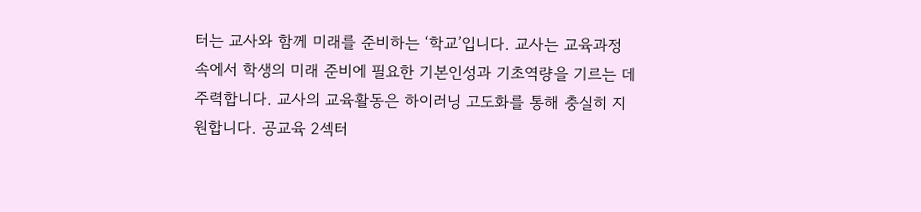터는 교사와 함께 미래를 준비하는 ‘학교’입니다. 교사는 교육과정 속에서 학생의 미래 준비에 필요한 기본인성과 기초역량을 기르는 데 주력합니다. 교사의 교육활동은 하이러닝 고도화를 통해 충실히 지원합니다. 공교육 2섹터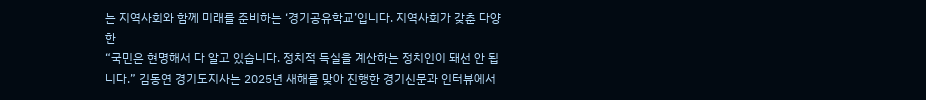는 지역사회와 함께 미래를 준비하는 ‘경기공유학교’입니다. 지역사회가 갖춘 다양한
“국민은 현명해서 다 알고 있습니다. 정치적 득실을 계산하는 정치인이 돼선 안 됩니다.” 김동연 경기도지사는 2025년 새해를 맞아 진행한 경기신문과 인터뷰에서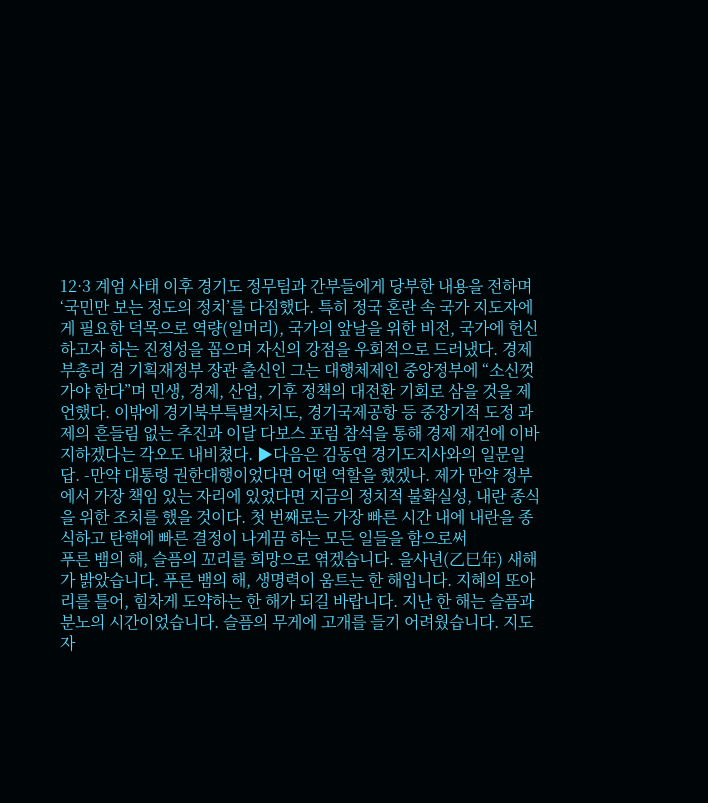12·3 계엄 사태 이후 경기도 정무팀과 간부들에게 당부한 내용을 전하며 ‘국민만 보는 정도의 정치’를 다짐했다. 특히 정국 혼란 속 국가 지도자에게 필요한 덕목으로 역량(일머리), 국가의 앞날을 위한 비전, 국가에 헌신하고자 하는 진정성을 꼽으며 자신의 강점을 우회적으로 드러냈다. 경제부총리 겸 기획재정부 장관 출신인 그는 대행체제인 중앙정부에 “소신껏 가야 한다”며 민생, 경제, 산업, 기후 정책의 대전환 기회로 삼을 것을 제언했다. 이밖에 경기북부특별자치도, 경기국제공항 등 중장기적 도정 과제의 흔들림 없는 추진과 이달 다보스 포럼 참석을 통해 경제 재건에 이바지하겠다는 각오도 내비쳤다. ▶다음은 김동연 경기도지사와의 일문일답. -만약 대통령 권한대행이었다면 어떤 역할을 했겠나. 제가 만약 정부에서 가장 책임 있는 자리에 있었다면 지금의 정치적 불확실성, 내란 종식을 위한 조치를 했을 것이다. 첫 번째로는 가장 빠른 시간 내에 내란을 종식하고 탄핵에 빠른 결정이 나게끔 하는 모든 일들을 함으로써
푸른 뱀의 해, 슬픔의 꼬리를 희망으로 엮겠습니다. 을사년(乙巳年) 새해가 밝았습니다. 푸른 뱀의 해, 생명력이 움트는 한 해입니다. 지혜의 또아리를 틀어, 힘차게 도약하는 한 해가 되길 바랍니다. 지난 한 해는 슬픔과 분노의 시간이었습니다. 슬픔의 무게에 고개를 들기 어려웠습니다. 지도자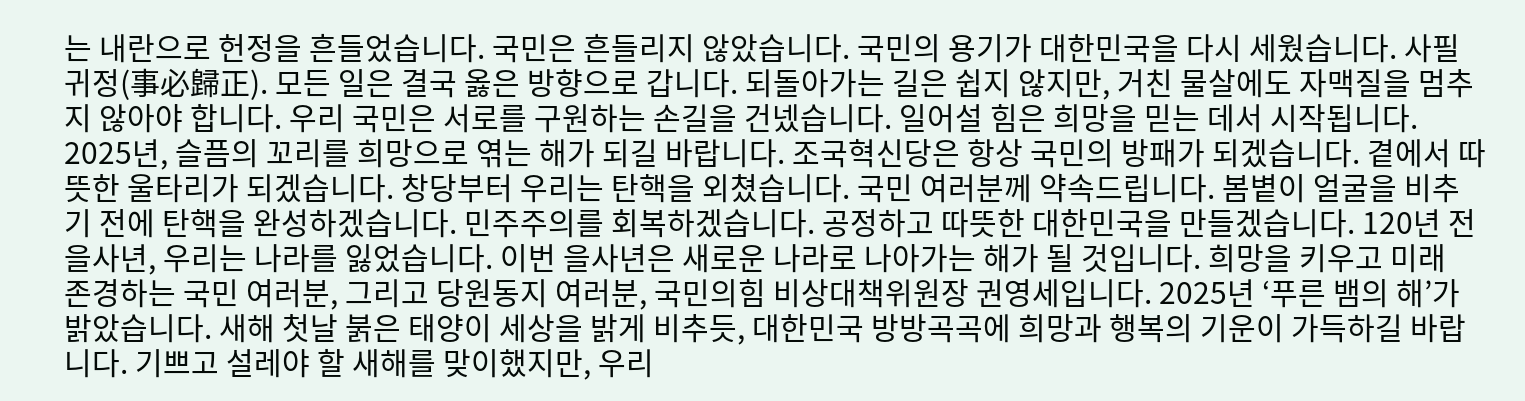는 내란으로 헌정을 흔들었습니다. 국민은 흔들리지 않았습니다. 국민의 용기가 대한민국을 다시 세웠습니다. 사필귀정(事必歸正). 모든 일은 결국 옳은 방향으로 갑니다. 되돌아가는 길은 쉽지 않지만, 거친 물살에도 자맥질을 멈추지 않아야 합니다. 우리 국민은 서로를 구원하는 손길을 건넸습니다. 일어설 힘은 희망을 믿는 데서 시작됩니다. 2025년, 슬픔의 꼬리를 희망으로 엮는 해가 되길 바랍니다. 조국혁신당은 항상 국민의 방패가 되겠습니다. 곁에서 따뜻한 울타리가 되겠습니다. 창당부터 우리는 탄핵을 외쳤습니다. 국민 여러분께 약속드립니다. 봄볕이 얼굴을 비추기 전에 탄핵을 완성하겠습니다. 민주주의를 회복하겠습니다. 공정하고 따뜻한 대한민국을 만들겠습니다. 120년 전 을사년, 우리는 나라를 잃었습니다. 이번 을사년은 새로운 나라로 나아가는 해가 될 것입니다. 희망을 키우고 미래
존경하는 국민 여러분, 그리고 당원동지 여러분, 국민의힘 비상대책위원장 권영세입니다. 2025년 ‘푸른 뱀의 해’가 밝았습니다. 새해 첫날 붉은 태양이 세상을 밝게 비추듯, 대한민국 방방곡곡에 희망과 행복의 기운이 가득하길 바랍니다. 기쁘고 설레야 할 새해를 맞이했지만, 우리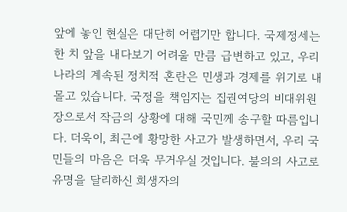앞에 놓인 현실은 대단히 어렵기만 합니다. 국제정세는 한 치 앞을 내다보기 어려울 만큼 급변하고 있고, 우리나라의 계속된 정치적 혼란은 민생과 경제를 위기로 내몰고 있습니다. 국정을 책임지는 집권여당의 비대위원장으로서 작금의 상황에 대해 국민께 송구할 따름입니다. 더욱이, 최근에 황망한 사고가 발생하면서, 우리 국민들의 마음은 더욱 무거우실 것입니다. 불의의 사고로 유명을 달리하신 희생자의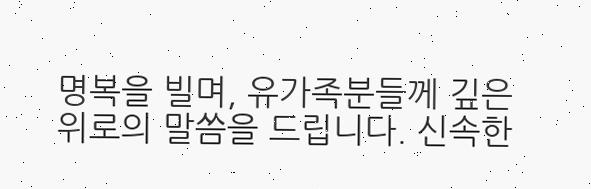명복을 빌며, 유가족분들께 깊은 위로의 말씀을 드립니다. 신속한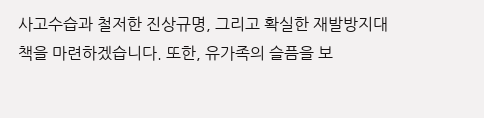사고수습과 철저한 진상규명, 그리고 확실한 재발방지대책을 마련하겠습니다. 또한, 유가족의 슬픔을 보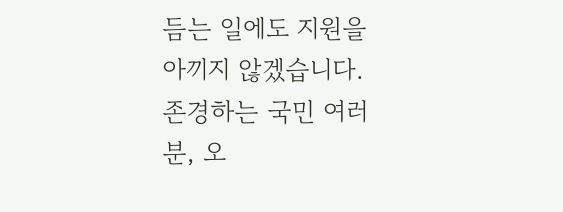듬는 일에도 지원을 아끼지 않겠습니다. 존경하는 국민 여러분, 오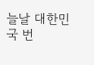늘날 대한민국 번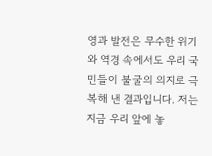영과 발전은 무수한 위기와 역경 속에서도 우리 국민들이 불굴의 의지로 극복해 낸 결과입니다. 저는 지금 우리 앞에 놓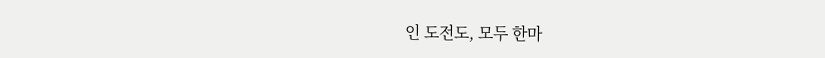인 도전도, 모두 한마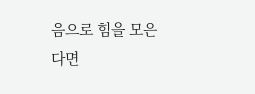음으로 힘을 모은다면